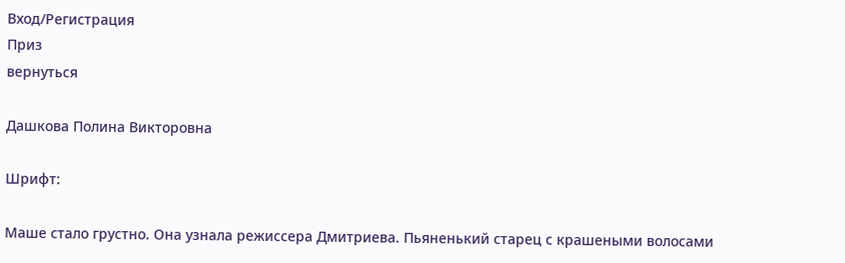Вход/Регистрация
Приз
вернуться

Дашкова Полина Викторовна

Шрифт:

Маше стало грустно. Она узнала режиссера Дмитриева. Пьяненький старец с крашеными волосами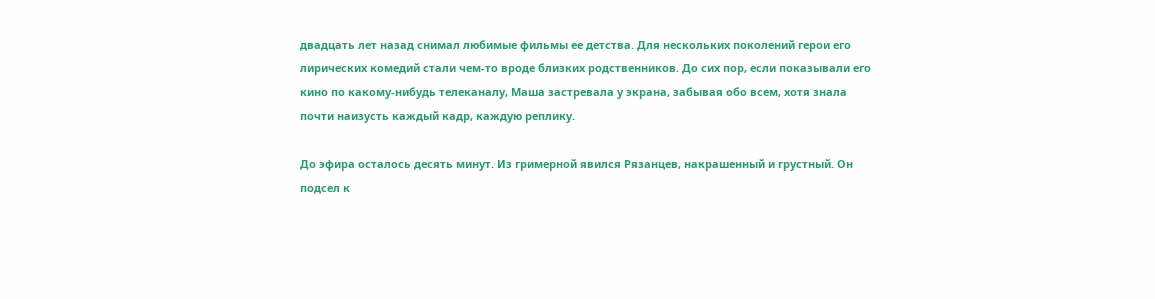двадцать лет назад снимал любимые фильмы ее детства. Для нескольких поколений герои его лирических комедий стали чем-то вроде близких родственников. До сих пор, если показывали его кино по какому-нибудь телеканалу, Маша застревала у экрана, забывая обо всем, хотя знала почти наизусть каждый кадр, каждую реплику.

До эфира осталось десять минут. Из гримерной явился Рязанцев, накрашенный и грустный. Он подсел к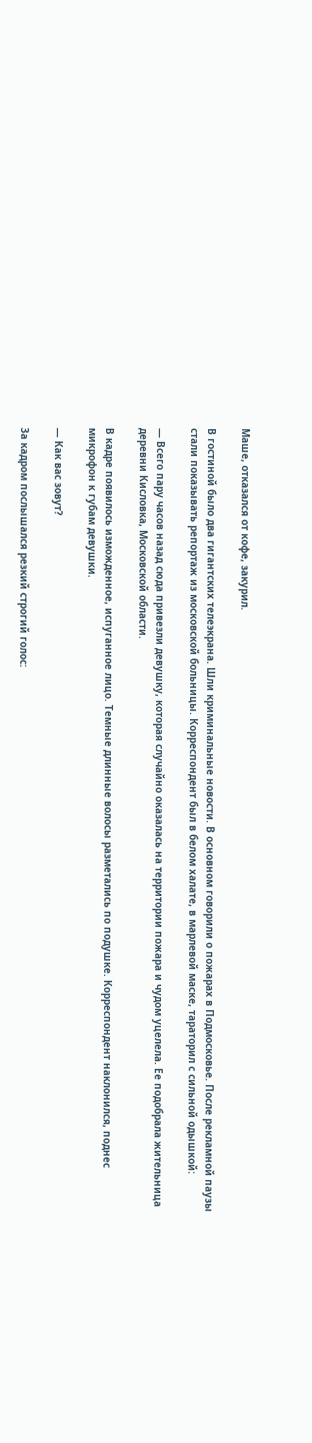Маше, отказался от кофе, закурил.

В гостиной было два гигантских телеэкрана. Шли криминальные новости. В основном говорили о пожарах в Подмосковье. После рекламной паузы стали показывать репортаж из московской больницы. Корреспондент был в белом халате, в марлевой маске, тараторил с сильной одышкой:

— Всего пару часов назад сюда привезли девушку, которая случайно оказалась на территории пожара и чудом уцелела. Ее подобрала жительница деревни Кисловка, Московской области.

В кадре появилось изможденное, испуганное лицо. Темные длинные волосы разметались по подушке. Корреспондент наклонился, поднес микрофон к губам девушки.

— Как вас зовут?

За кадром послышался резкий строгий голос: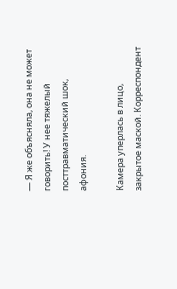— Я же объясняла, она не может говорить! У нее тяжелый посттравматический шок, афония.

Камера уперлась в лицо, закрытое маской. Корреспондент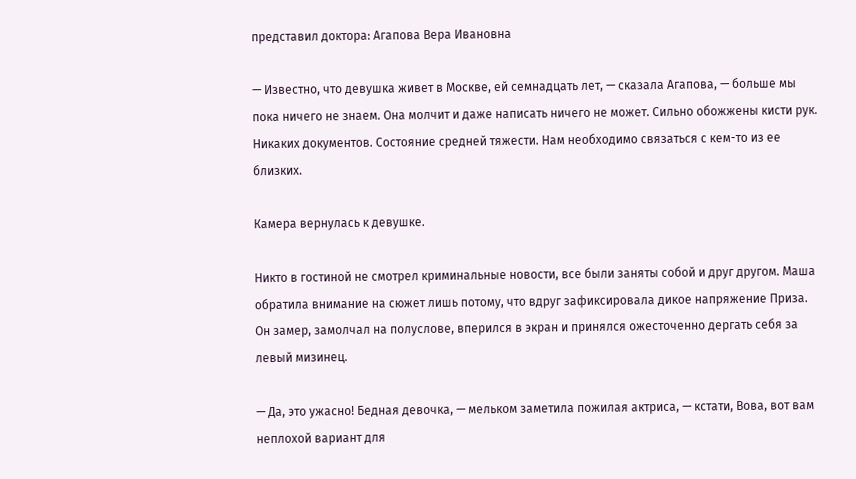представил доктора: Агапова Вера Ивановна

— Известно, что девушка живет в Москве, ей семнадцать лет, — сказала Агапова, — больше мы пока ничего не знаем. Она молчит и даже написать ничего не может. Сильно обожжены кисти рук. Никаких документов. Состояние средней тяжести. Нам необходимо связаться с кем-то из ее близких.

Камера вернулась к девушке.

Никто в гостиной не смотрел криминальные новости, все были заняты собой и друг другом. Маша обратила внимание на сюжет лишь потому, что вдруг зафиксировала дикое напряжение Приза. Он замер, замолчал на полуслове, вперился в экран и принялся ожесточенно дергать себя за левый мизинец.

— Да, это ужасно! Бедная девочка, — мельком заметила пожилая актриса, — кстати, Вова, вот вам неплохой вариант для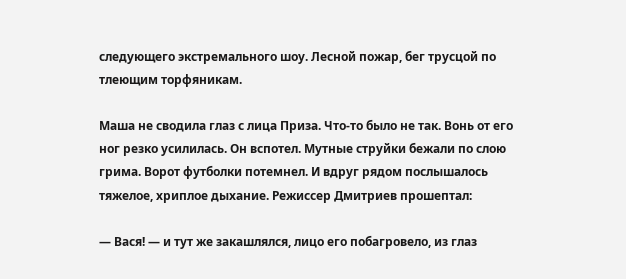следующего экстремального шоу. Лесной пожар, бег трусцой по тлеющим торфяникам.

Маша не сводила глаз с лица Приза. Что-то было не так. Вонь от его ног резко усилилась. Он вспотел. Мутные струйки бежали по слою грима. Ворот футболки потемнел. И вдруг рядом послышалось тяжелое, хриплое дыхание. Режиссер Дмитриев прошептал:

— Вася! — и тут же закашлялся, лицо его побагровело, из глаз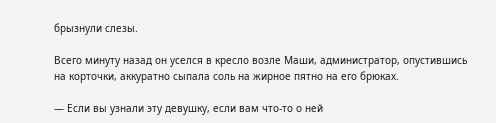брызнули слезы.

Всего минуту назад он уселся в кресло возле Маши, администратор, опустившись на корточки, аккуратно сыпала соль на жирное пятно на его брюках.

— Если вы узнали эту девушку, если вам что-то о ней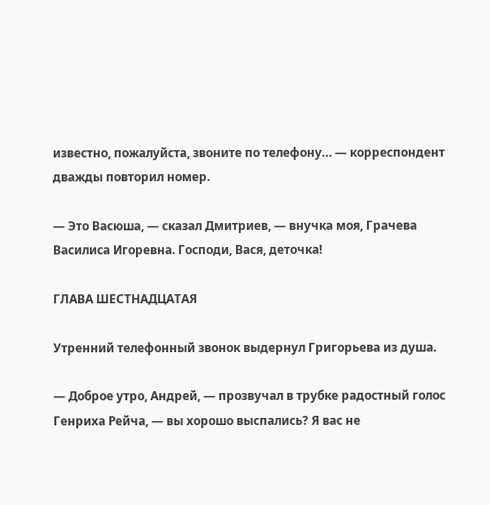известно, пожалуйста, звоните по телефону… — корреспондент дважды повторил номер.

— Это Васюша, — сказал Дмитриев, — внучка моя, Грачева Василиса Игоревна. Господи, Вася, деточка!

ГЛАВА ШЕСТНАДЦАТАЯ

Утренний телефонный звонок выдернул Григорьева из душа.

— Доброе утро, Андрей, — прозвучал в трубке радостный голос Генриха Рейча, — вы хорошо выспались? Я вас не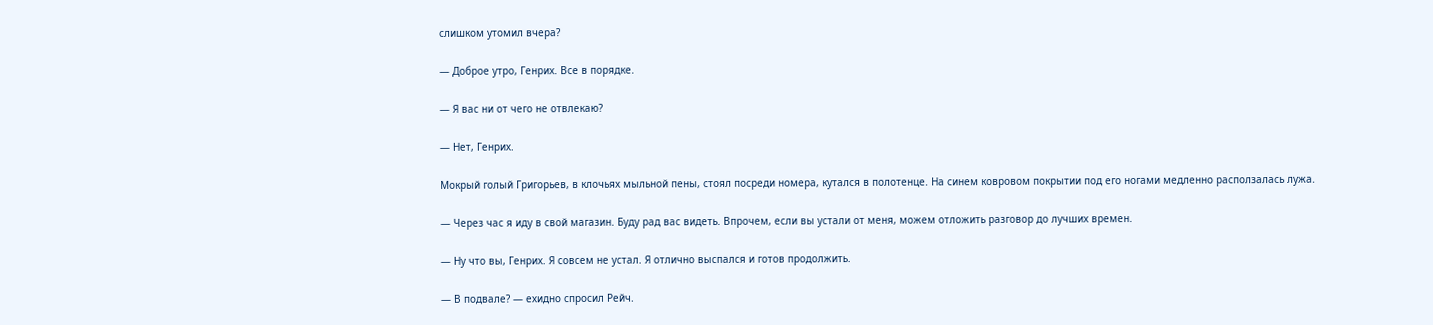слишком утомил вчера?

— Доброе утро, Генрих. Все в порядке.

— Я вас ни от чего не отвлекаю?

— Нет, Генрих.

Мокрый голый Григорьев, в клочьях мыльной пены, стоял посреди номера, кутался в полотенце. На синем ковровом покрытии под его ногами медленно расползалась лужа.

— Через час я иду в свой магазин. Буду рад вас видеть. Впрочем, если вы устали от меня, можем отложить разговор до лучших времен.

— Ну что вы, Генрих. Я совсем не устал. Я отлично выспался и готов продолжить.

— В подвале? — ехидно спросил Рейч.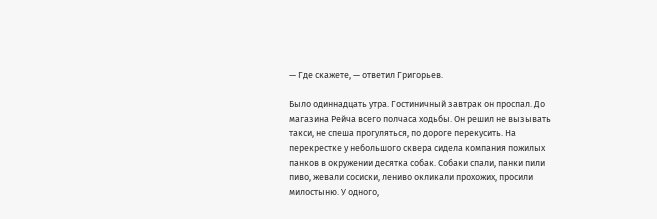— Где скажете, — ответил Григорьев.

Было одиннадцать утра. Гостиничный завтрак он проспал. До магазина Рейча всего полчаса ходьбы. Он решил не вызывать такси, не спеша прогуляться, по дороге перекусить. На перекрестке у небольшого сквера сидела компания пожилых панков в окружении десятка собак. Собаки спали, панки пили пиво, жевали сосиски, лениво окликали прохожих, просили милостыню. У одного,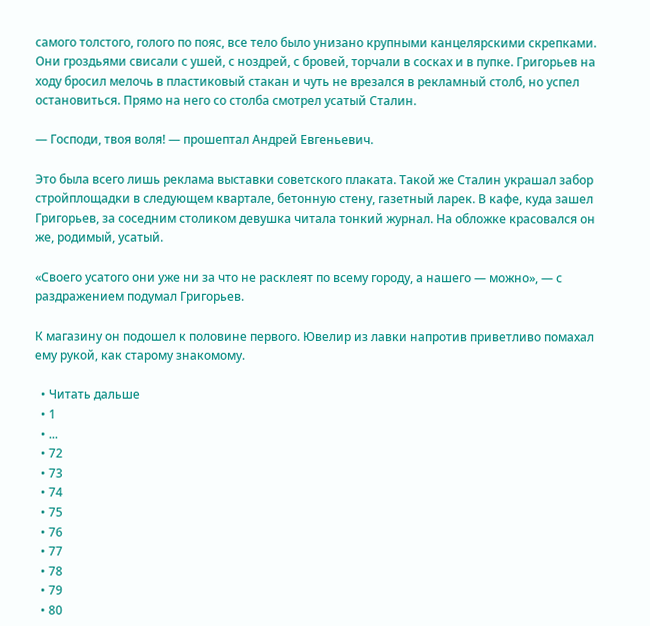самого толстого, голого по пояс, все тело было унизано крупными канцелярскими скрепками. Они гроздьями свисали с ушей, с ноздрей, с бровей, торчали в сосках и в пупке. Григорьев на ходу бросил мелочь в пластиковый стакан и чуть не врезался в рекламный столб, но успел остановиться. Прямо на него со столба смотрел усатый Сталин.

— Господи, твоя воля! — прошептал Андрей Евгеньевич.

Это была всего лишь реклама выставки советского плаката. Такой же Сталин украшал забор стройплощадки в следующем квартале, бетонную стену, газетный ларек. В кафе, куда зашел Григорьев, за соседним столиком девушка читала тонкий журнал. На обложке красовался он же, родимый, усатый.

«Своего усатого они уже ни за что не расклеят по всему городу, а нашего — можно», — с раздражением подумал Григорьев.

К магазину он подошел к половине первого. Ювелир из лавки напротив приветливо помахал ему рукой, как старому знакомому.

  • Читать дальше
  • 1
  • ...
  • 72
  • 73
  • 74
  • 75
  • 76
  • 77
  • 78
  • 79
  • 80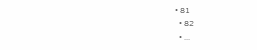• 81
  • 82
  • ...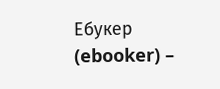Ебукер (ebooker) –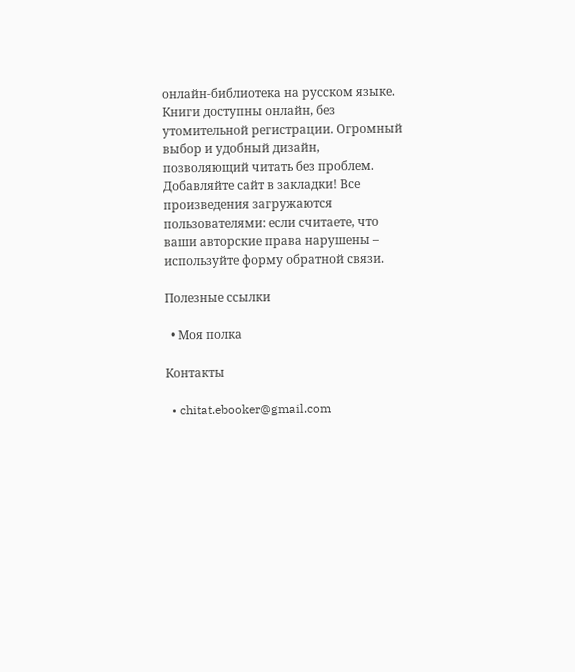онлайн-библиотека на русском языке. Книги доступны онлайн, без утомительной регистрации. Огромный выбор и удобный дизайн, позволяющий читать без проблем. Добавляйте сайт в закладки! Все произведения загружаются пользователями: если считаете, что ваши авторские права нарушены – используйте форму обратной связи.

Полезные ссылки

  • Моя полка

Контакты

  • chitat.ebooker@gmail.com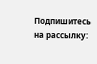Подпишитесь на рассылку: